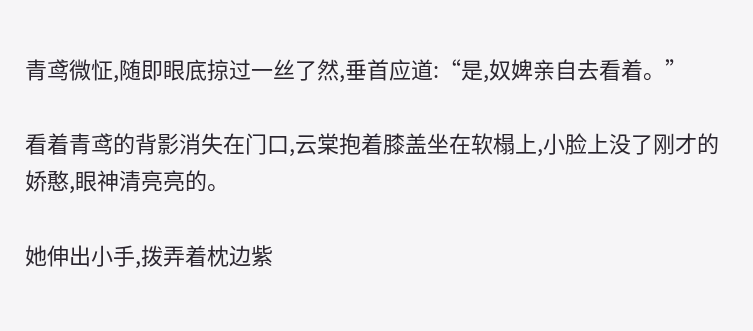青鸢微怔,随即眼底掠过一丝了然,垂首应道:“是,奴婢亲自去看着。”

看着青鸢的背影消失在门口,云棠抱着膝盖坐在软榻上,小脸上没了刚才的娇憨,眼神清亮亮的。

她伸出小手,拨弄着枕边紫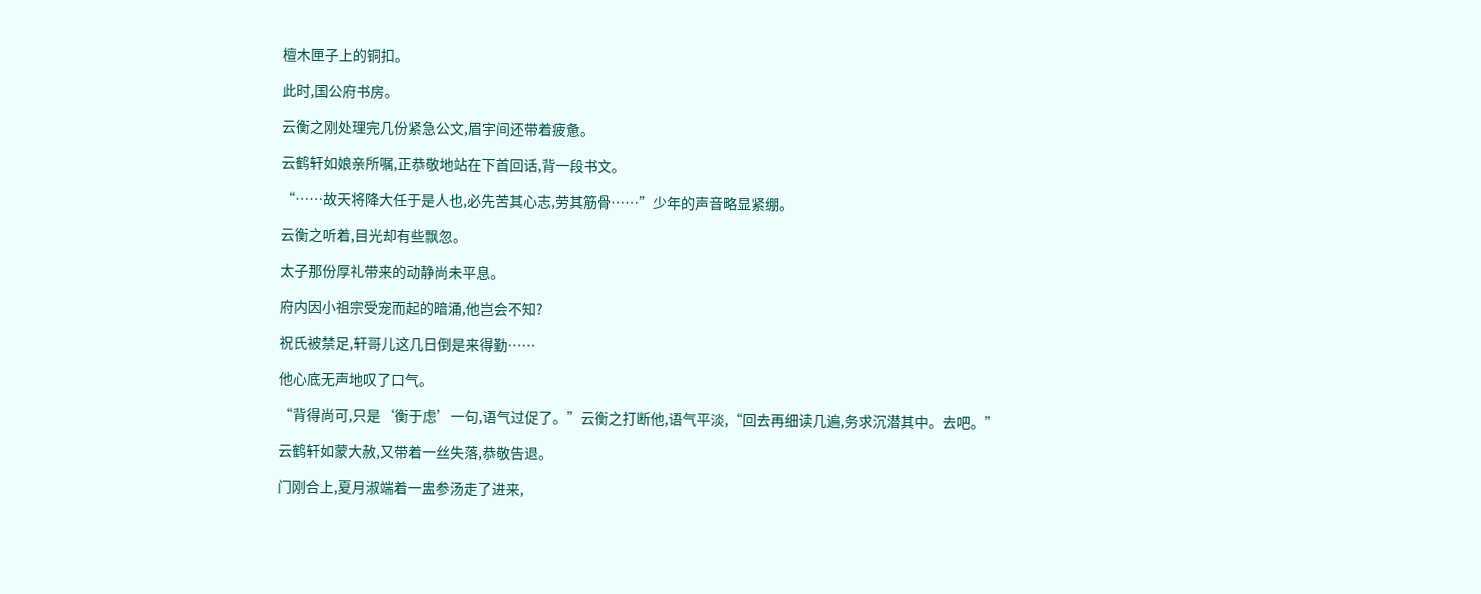檀木匣子上的铜扣。

此时,国公府书房。

云衡之刚处理完几份紧急公文,眉宇间还带着疲惫。

云鹤轩如娘亲所嘱,正恭敬地站在下首回话,背一段书文。

“……故天将降大任于是人也,必先苦其心志,劳其筋骨……”少年的声音略显紧绷。

云衡之听着,目光却有些飘忽。

太子那份厚礼带来的动静尚未平息。

府内因小祖宗受宠而起的暗涌,他岂会不知?

祝氏被禁足,轩哥儿这几日倒是来得勤……

他心底无声地叹了口气。

“背得尚可,只是‘衡于虑’一句,语气过促了。”云衡之打断他,语气平淡,“回去再细读几遍,务求沉潜其中。去吧。”

云鹤轩如蒙大赦,又带着一丝失落,恭敬告退。

门刚合上,夏月淑端着一盅参汤走了进来,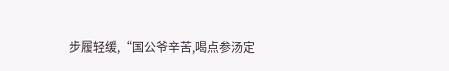步履轻缓,“国公爷辛苦,喝点参汤定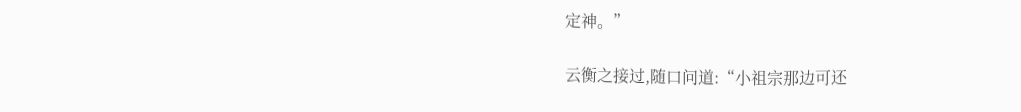定神。”

云衡之接过,随口问道:“小祖宗那边可还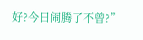好?今日闹腾了不曾?”